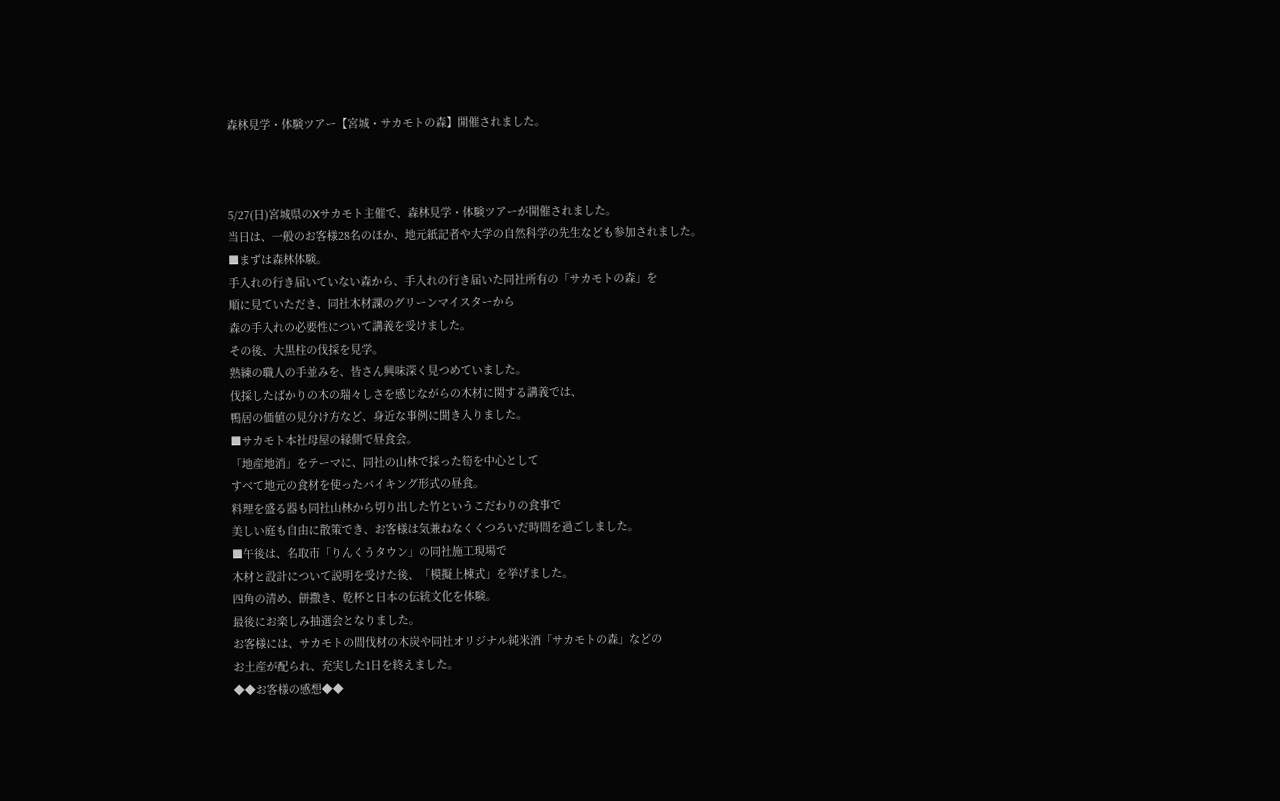森林見学・体験ツアー【宮城・サカモトの森】開催されました。



5/27(日)宮城県のXサカモト主催で、森林見学・体験ツアーが開催されました。
当日は、一般のお客様28名のほか、地元紙記者や大学の自然科学の先生なども参加されました。
■まずは森林体験。
手入れの行き届いていない森から、手入れの行き届いた同社所有の「サカモトの森」を
順に見ていただき、同社木材課のグリーンマイスターから
森の手入れの必要性について講義を受けました。
その後、大黒柱の伐採を見学。
熟練の職人の手並みを、皆さん興味深く見つめていました。
伐採したばかりの木の瑞々しさを感じながらの木材に関する講義では、
鴨居の価値の見分け方など、身近な事例に聞き入りました。
■サカモト本社母屋の縁側で昼食会。
「地産地消」をテーマに、同社の山林で採った筍を中心として
すべて地元の食材を使ったバイキング形式の昼食。
料理を盛る器も同社山林から切り出した竹というこだわりの食事で
美しい庭も自由に散策でき、お客様は気兼ねなくくつろいだ時間を過ごしました。
■午後は、名取市「りんくうタウン」の同社施工現場で
木材と設計について説明を受けた後、「模擬上棟式」を挙げました。
四角の清め、餅撒き、乾杯と日本の伝統文化を体験。
最後にお楽しみ抽選会となりました。
お客様には、サカモトの間伐材の木炭や同社オリジナル純米酒「サカモトの森」などの
お土産が配られ、充実した1日を終えました。
◆◆お客様の感想◆◆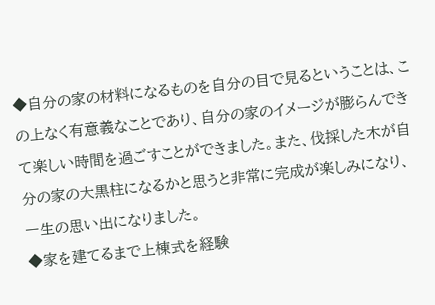◆自分の家の材料になるものを自分の目で見るということは、この上なく有意義なことであり、自分の家のイメージが膨らんできて楽しい時間を過ごすことができました。また、伐採した木が自分の家の大黒柱になるかと思うと非常に完成が楽しみになり、一生の思い出になりました。
◆家を建てるまで上棟式を経験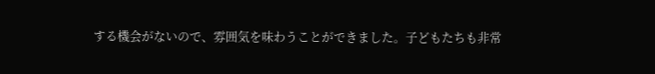する機会がないので、雰囲気を味わうことができました。子どもたちも非常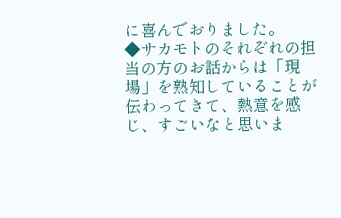に喜んでおりました。
◆サカモトのそれぞれの担当の方のお話からは「現場」を熟知していることが伝わってきて、熱意を感じ、すごいなと思いま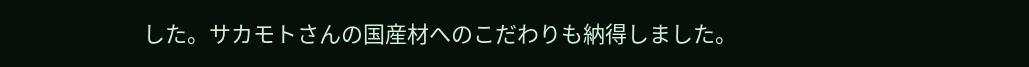した。サカモトさんの国産材へのこだわりも納得しました。